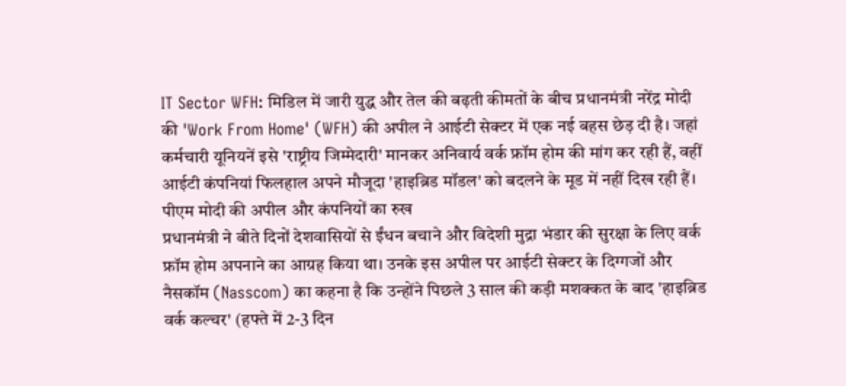IT Sector WFH: मिडिल में जारी युद्ध और तेल की बढ़ती कीमतों के बीच प्रधानमंत्री नरेंद्र मोदी की 'Work From Home' (WFH) की अपील ने आईटी सेक्टर में एक नई बहस छेड़ दी है। जहां कर्मचारी यूनियनें इसे 'राष्ट्रीय जिम्मेदारी' मानकर अनिवार्य वर्क फ्रॉम होम की मांग कर रही हैं, वहीं आईटी कंपनियां फिलहाल अपने मौजूदा 'हाइब्रिड मॉडल' को बदलने के मूड में नहीं दिख रही हैं।
पीएम मोदी की अपील और कंपनियों का रुख
प्रधानमंत्री ने बीते दिनों देशवासियों से ईंधन बचाने और विदेशी मुद्रा भंडार की सुरक्षा के लिए वर्क फ्रॉम होम अपनाने का आग्रह किया था। उनके इस अपील पर आईटी सेक्टर के दिग्गजों और नैसकॉम (Nasscom) का कहना है कि उन्होंने पिछले 3 साल की कड़ी मशक्कत के बाद 'हाइब्रिड वर्क कल्चर' (हफ्ते में 2-3 दिन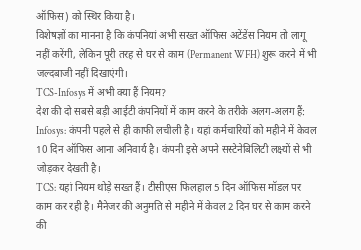ऑफिस) को स्थिर किया है।
विशेषज्ञों का मानना है कि कंपनियां अभी सख्त ऑफिस अटेंडेंस नियम तो लागू नहीं करेंगी, लेकिन पूरी तरह से घर से काम (Permanent WFH) शुरू करने में भी जल्दबाजी नहीं दिखाएंगी।
TCS-Infosys में अभी क्या हैं नियम?
देश की दो सबसे बड़ी आईटी कंपनियों में काम करने के तरीके अलग-अलग हैं:
Infosys: कंपनी पहले से ही काफी लचीली है। यहां कर्मचारियों को महीने में केवल 10 दिन ऑफिस आना अनिवार्य है। कंपनी इसे अपने सस्टेनेबिलिटी लक्ष्यों से भी जोड़कर देखती है।
TCS: यहां नियम थोड़े सख्त हैं। टीसीएस फिलहाल 5 दिन ऑफिस मॉडल पर काम कर रही है। मैनेजर की अनुमति से महीने में केवल 2 दिन घर से काम करने की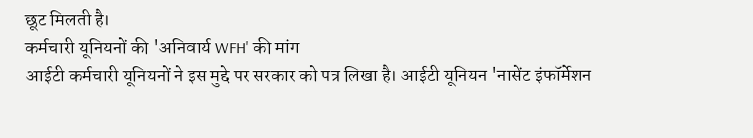छूट मिलती है।
कर्मचारी यूनियनों की 'अनिवार्य WFH' की मांग
आईटी कर्मचारी यूनियनों ने इस मुद्दे पर सरकार को पत्र लिखा है। आईटी यूनियन 'नासेंट इंफॉर्मेशन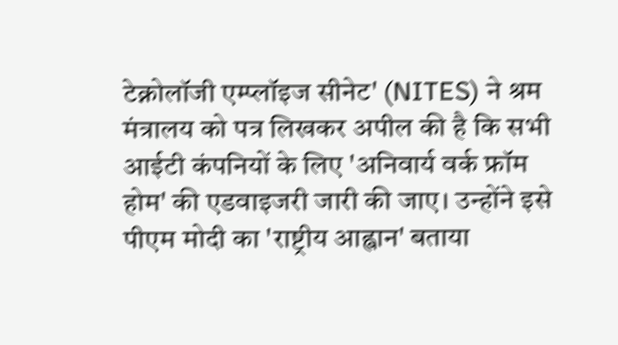टेक्नोलॉजी एम्प्लॉइज सीनेट' (NITES) ने श्रम मंत्रालय को पत्र लिखकर अपील की है कि सभी आईटी कंपनियों के लिए 'अनिवार्य वर्क फ्रॉम होम' की एडवाइजरी जारी की जाए। उन्होंने इसे पीएम मोदी का 'राष्ट्रीय आह्वान' बताया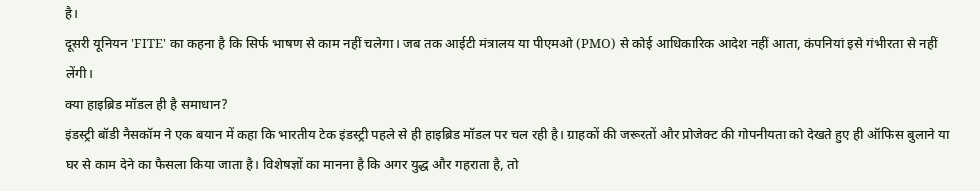है।
दूसरी यूनियन 'FITE' का कहना है कि सिर्फ भाषण से काम नहीं चलेगा। जब तक आईटी मंत्रालय या पीएमओ (PMO) से कोई आधिकारिक आदेश नहीं आता, कंपनियां इसे गंभीरता से नहीं लेंगी।
क्या हाइब्रिड मॉडल ही है समाधान?
इंडस्ट्री बॉडी नैसकॉम ने एक बयान में कहा कि भारतीय टेक इंडस्ट्री पहले से ही हाइब्रिड मॉडल पर चल रही है। ग्राहकों की जरूरतों और प्रोजेक्ट की गोपनीयता को देखते हुए ही ऑफिस बुलाने या घर से काम देने का फैसला किया जाता है। विशेषज्ञों का मानना है कि अगर युद्ध और गहराता है, तो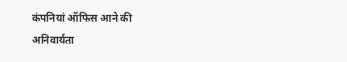कंपनियां ऑफिस आने की अनिवार्यता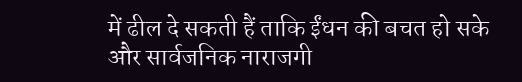में ढील दे सकती हैं ताकि ईंधन की बचत हो सके और सार्वजनिक नाराजगी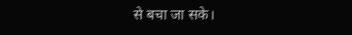से बचा जा सके।